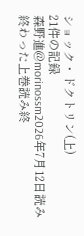ショック・ドクトリン(上)
21件の記録
森野進@morinossm2026年7月12日読み終わった上巻読み終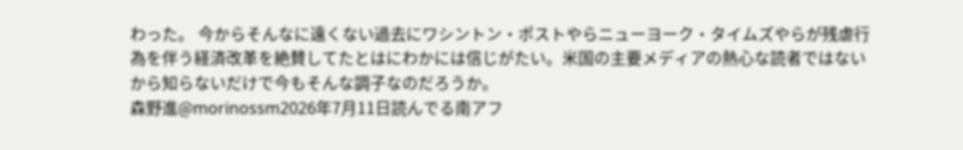わった。 今からそんなに遠くない過去にワシントン・ポストやらニューヨーク・タイムズやらが残虐行為を伴う経済改革を絶賛してたとはにわかには信じがたい。米国の主要メディアの熱心な読者ではないから知らないだけで今もそんな調子なのだろうか。
森野進@morinossm2026年7月11日読んでる南アフ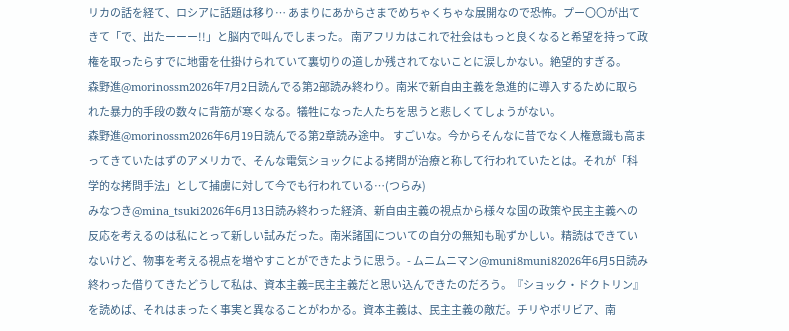リカの話を経て、ロシアに話題は移り… あまりにあからさまでめちゃくちゃな展開なので恐怖。プー〇〇が出てきて「で、出たーーー!!」と脳内で叫んでしまった。 南アフリカはこれで社会はもっと良くなると希望を持って政権を取ったらすでに地雷を仕掛けられていて裏切りの道しか残されてないことに涙しかない。絶望的すぎる。
森野進@morinossm2026年7月2日読んでる第2部読み終わり。南米で新自由主義を急進的に導入するために取られた暴力的手段の数々に背筋が寒くなる。犠牲になった人たちを思うと悲しくてしょうがない。
森野進@morinossm2026年6月19日読んでる第2章読み途中。 すごいな。今からそんなに昔でなく人権意識も高まってきていたはずのアメリカで、そんな電気ショックによる拷問が治療と称して行われていたとは。それが「科学的な拷問手法」として捕虜に対して今でも行われている…(つらみ)
みなつき@mina_tsuki2026年6月13日読み終わった経済、新自由主義の視点から様々な国の政策や民主主義への反応を考えるのは私にとって新しい試みだった。南米諸国についての自分の無知も恥ずかしい。精読はできていないけど、物事を考える視点を増やすことができたように思う。- ムニムニマン@muni8muni82026年6月5日読み終わった借りてきたどうして私は、資本主義=民主主義だと思い込んできたのだろう。『ショック・ドクトリン』を読めば、それはまったく事実と異なることがわかる。資本主義は、民主主義の敵だ。チリやボリビア、南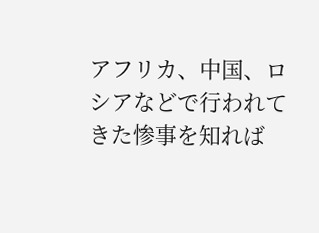アフリカ、中国、ロシアなどで行われてきた惨事を知れば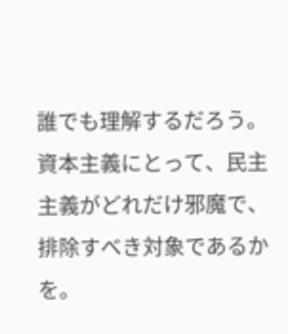誰でも理解するだろう。資本主義にとって、民主主義がどれだけ邪魔で、排除すべき対象であるかを。